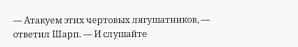— Атакуем этих чертовых лягушатников, — ответил Шарп. — И слушайте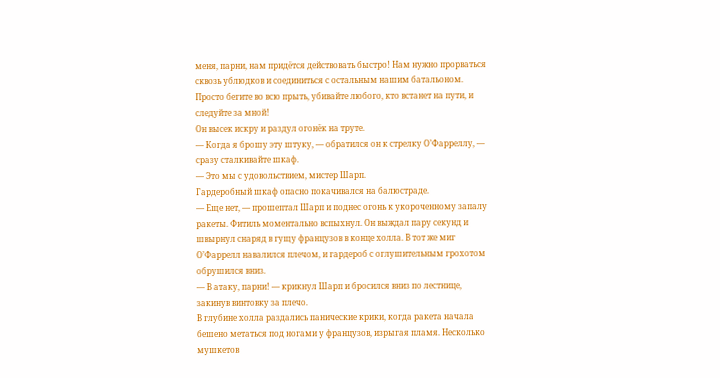меня, парни, нам придётся действовать быстро! Нам нужно прорваться сквозь ублюдков и соединиться с остальным нашим батальоном. Просто бегите во всю прыть, убивайте любого, кто встанет на пути, и следуйте за мной!
Он высек искру и раздул огонёк на труте.
— Когда я брошу эту штуку, — обратился он к стрелку О’Фарреллу, — сразу сталкивайте шкаф.
— Это мы с удовольствием, мистер Шарп.
Гардеробный шкаф опасно покачивался на балюстраде.
— Еще нет, — прошептал Шарп и поднес огонь к укороченному запалу ракеты. Фитиль моментально вспыхнул. Он выждал пару секунд и швырнул снаряд в гущу французов в конце холла. В тот же миг О’Фаррелл навалился плечом, и гардероб с оглушительным грохотом обрушился вниз.
— В атаку, парни! — крикнул Шарп и бросился вниз по лестнице, закинув винтовку за плечо.
В глубине холла раздались панические крики, когда ракета начала бешено метаться под ногами у французов, изрыгая пламя. Несколько мушкетов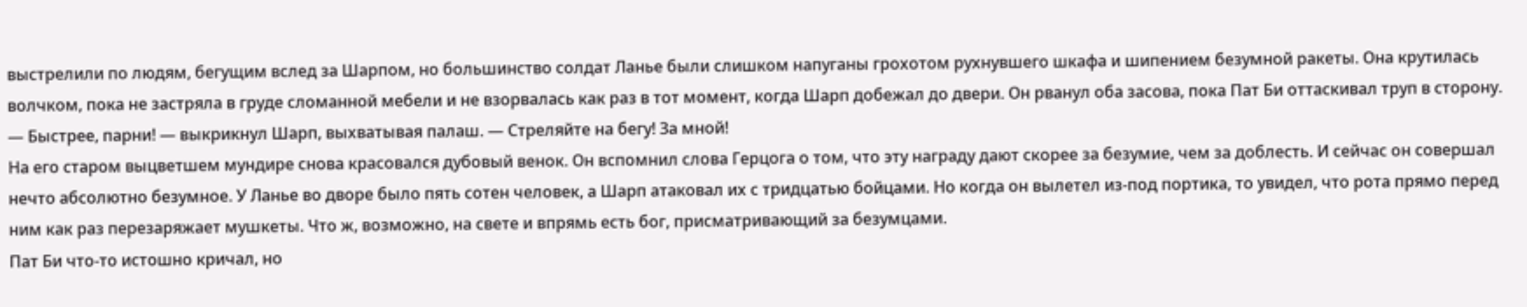выстрелили по людям, бегущим вслед за Шарпом, но большинство солдат Ланье были слишком напуганы грохотом рухнувшего шкафа и шипением безумной ракеты. Она крутилась волчком, пока не застряла в груде сломанной мебели и не взорвалась как раз в тот момент, когда Шарп добежал до двери. Он рванул оба засова, пока Пат Би оттаскивал труп в сторону.
— Быстрее, парни! — выкрикнул Шарп, выхватывая палаш. — Стреляйте на бегу! За мной!
На его старом выцветшем мундире снова красовался дубовый венок. Он вспомнил слова Герцога о том, что эту награду дают скорее за безумие, чем за доблесть. И сейчас он совершал нечто абсолютно безумное. У Ланье во дворе было пять сотен человек, а Шарп атаковал их с тридцатью бойцами. Но когда он вылетел из-под портика, то увидел, что рота прямо перед ним как раз перезаряжает мушкеты. Что ж, возможно, на свете и впрямь есть бог, присматривающий за безумцами.
Пат Би что-то истошно кричал, но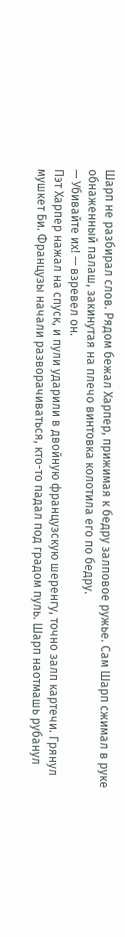Шарп не разбирал слов. Рядом бежал Харпер, прижимая к бедру залповое ружье. Сам Шарп сжимал в руке обнаженный палаш, закинутая на плечо винтовка колотила его по бедру.
— Убивайте их! — взревел он.
Пэт Харпер нажал на спуск, и пули ударили в двойную французскую шеренгу, точно залп картечи. Грянул мушкет Би. Французы начали разворачиваться, кто-то падал под градом пуль. Шарп наотмашь рубанул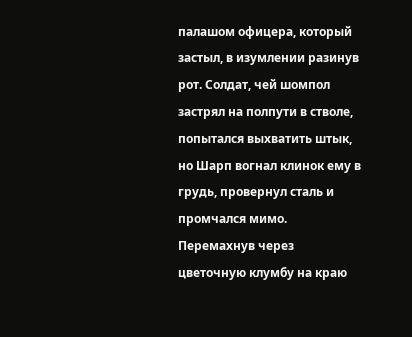палашом офицера, который застыл, в изумлении разинув рот. Солдат, чей шомпол застрял на полпути в стволе, попытался выхватить штык, но Шарп вогнал клинок ему в грудь, провернул сталь и промчался мимо. Перемахнув через цветочную клумбу на краю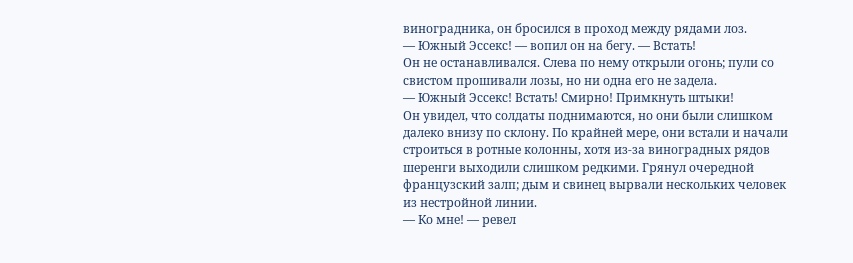виноградника, он бросился в проход между рядами лоз.
— Южный Эссекс! — вопил он на бегу. — Встать!
Он не останавливался. Слева по нему открыли огонь; пули со свистом прошивали лозы, но ни одна его не задела.
— Южный Эссекс! Встать! Смирно! Примкнуть штыки!
Он увидел, что солдаты поднимаются, но они были слишком далеко внизу по склону. По крайней мере, они встали и начали строиться в ротные колонны, хотя из-за виноградных рядов шеренги выходили слишком редкими. Грянул очередной французский залп; дым и свинец вырвали нескольких человек из нестройной линии.
— Ко мне! — ревел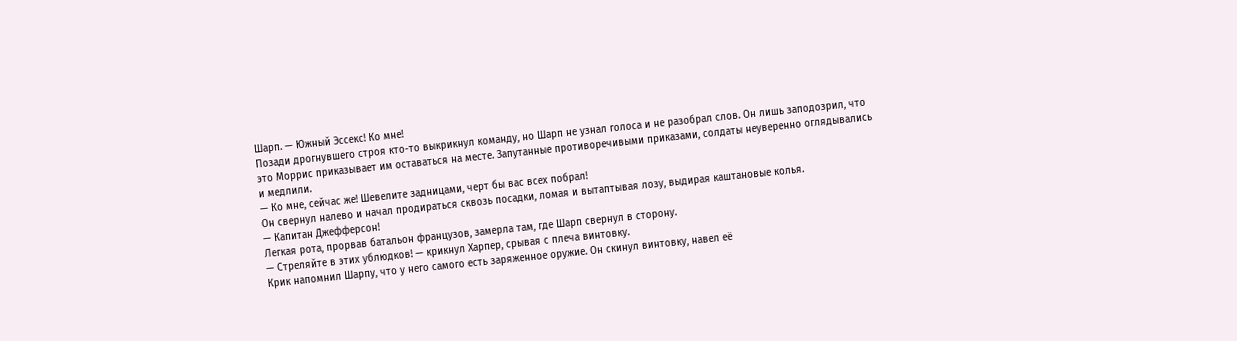Шарп. — Южный Эссекс! Ко мне!
Позади дрогнувшего строя кто-то выкрикнул команду, но Шарп не узнал голоса и не разобрал слов. Он лишь заподозрил, что это Моррис приказывает им оставаться на месте. Запутанные противоречивыми приказами, солдаты неуверенно оглядывались и медлили.
— Ко мне, сейчас же! Шевелите задницами, черт бы вас всех побрал!
Он свернул налево и начал продираться сквозь посадки, ломая и вытаптывая лозу, выдирая каштановые колья.
— Капитан Джефферсон!
Легкая рота, прорвав батальон французов, замерла там, где Шарп свернул в сторону.
— Стреляйте в этих ублюдков! — крикнул Харпер, срывая с плеча винтовку.
Крик напомнил Шарпу, что у него самого есть заряженное оружие. Он скинул винтовку, навел её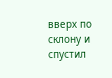вверх по склону и спустил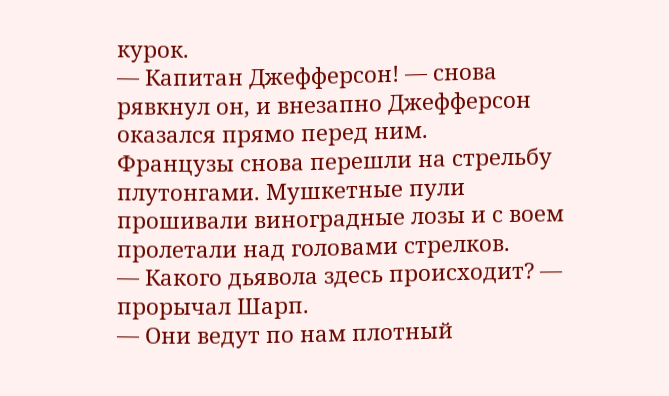курок.
— Капитан Джефферсон! — снова рявкнул он, и внезапно Джефферсон оказался прямо перед ним.
Французы снова перешли на стрельбу плутонгами. Мушкетные пули прошивали виноградные лозы и с воем пролетали над головами стрелков.
— Какого дьявола здесь происходит? — прорычал Шарп.
— Они ведут по нам плотный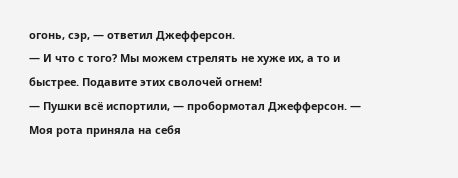огонь, сэр, — ответил Джефферсон.
— И что с того? Мы можем стрелять не хуже их, а то и быстрее. Подавите этих сволочей огнем!
— Пушки всё испортили, — пробормотал Джефферсон. — Моя рота приняла на себя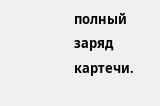полный заряд картечи.